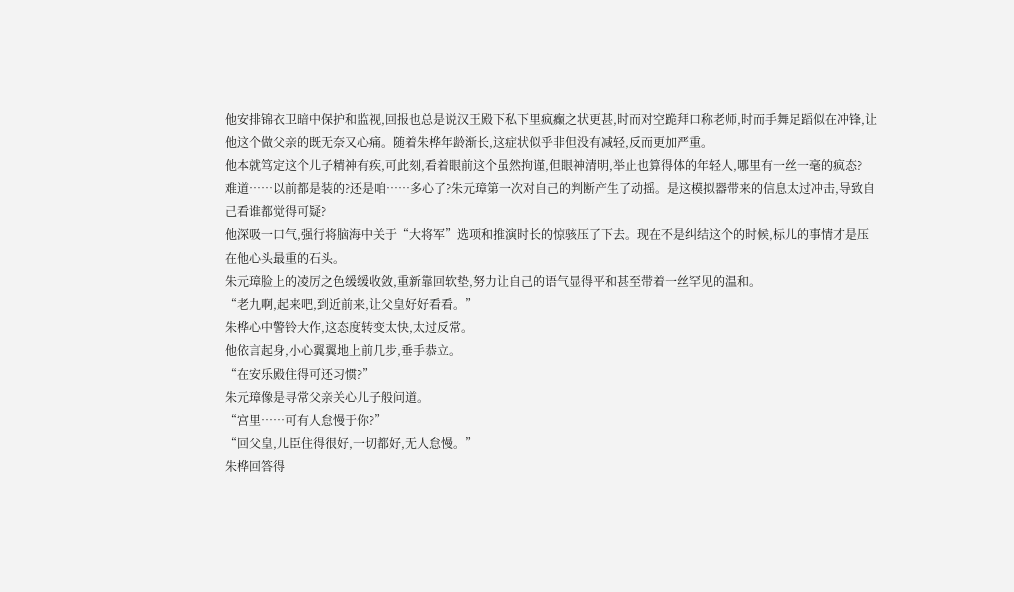他安排锦衣卫暗中保护和监视,回报也总是说汉王殿下私下里疯癫之状更甚,时而对空跪拜口称老师,时而手舞足蹈似在冲锋,让他这个做父亲的既无奈又心痛。随着朱桦年龄渐长,这症状似乎非但没有减轻,反而更加严重。
他本就笃定这个儿子精神有疾,可此刻,看着眼前这个虽然拘谨,但眼神清明,举止也算得体的年轻人,哪里有一丝一毫的疯态?
难道……以前都是装的?还是咱……多心了?朱元璋第一次对自己的判断产生了动摇。是这模拟器带来的信息太过冲击,导致自己看谁都觉得可疑?
他深吸一口气,强行将脑海中关于“大将军”选项和推演时长的惊骇压了下去。现在不是纠结这个的时候,标儿的事情才是压在他心头最重的石头。
朱元璋脸上的凌厉之色缓缓收敛,重新靠回软垫,努力让自己的语气显得平和甚至带着一丝罕见的温和。
“老九啊,起来吧,到近前来,让父皇好好看看。”
朱桦心中警铃大作,这态度转变太快,太过反常。
他依言起身,小心翼翼地上前几步,垂手恭立。
“在安乐殿住得可还习惯?”
朱元璋像是寻常父亲关心儿子般问道。
“宫里……可有人怠慢于你?”
“回父皇,儿臣住得很好,一切都好,无人怠慢。”
朱桦回答得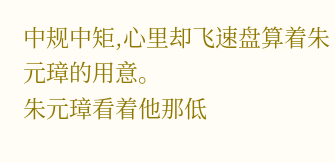中规中矩,心里却飞速盘算着朱元璋的用意。
朱元璋看着他那低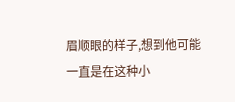眉顺眼的样子,想到他可能一直是在这种小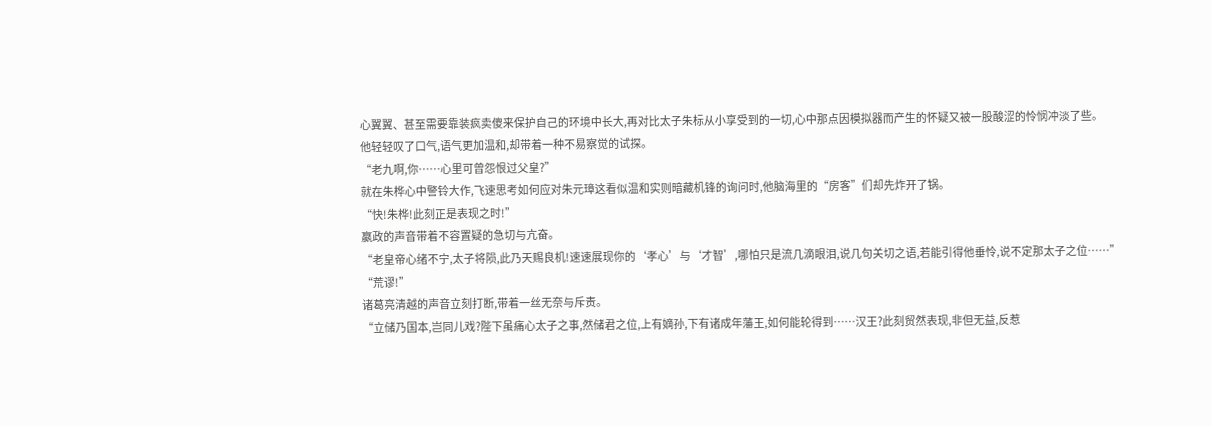心翼翼、甚至需要靠装疯卖傻来保护自己的环境中长大,再对比太子朱标从小享受到的一切,心中那点因模拟器而产生的怀疑又被一股酸涩的怜悯冲淡了些。
他轻轻叹了口气,语气更加温和,却带着一种不易察觉的试探。
“老九啊,你……心里可曾怨恨过父皇?”
就在朱桦心中警铃大作,飞速思考如何应对朱元璋这看似温和实则暗藏机锋的询问时,他脑海里的“房客”们却先炸开了锅。
“快!朱桦!此刻正是表现之时!”
嬴政的声音带着不容置疑的急切与亢奋。
“老皇帝心绪不宁,太子将陨,此乃天赐良机!速速展现你的‘孝心’与‘才智’,哪怕只是流几滴眼泪,说几句关切之语,若能引得他垂怜,说不定那太子之位……”
“荒谬!”
诸葛亮清越的声音立刻打断,带着一丝无奈与斥责。
“立储乃国本,岂同儿戏?陛下虽痛心太子之事,然储君之位,上有嫡孙,下有诸成年藩王,如何能轮得到……汉王?此刻贸然表现,非但无益,反惹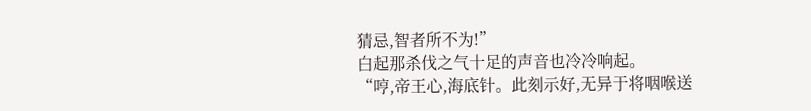猜忌,智者所不为!”
白起那杀伐之气十足的声音也冷冷响起。
“哼,帝王心,海底针。此刻示好,无异于将咽喉送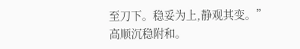至刀下。稳妥为上,静观其变。”
高顺沉稳附和。